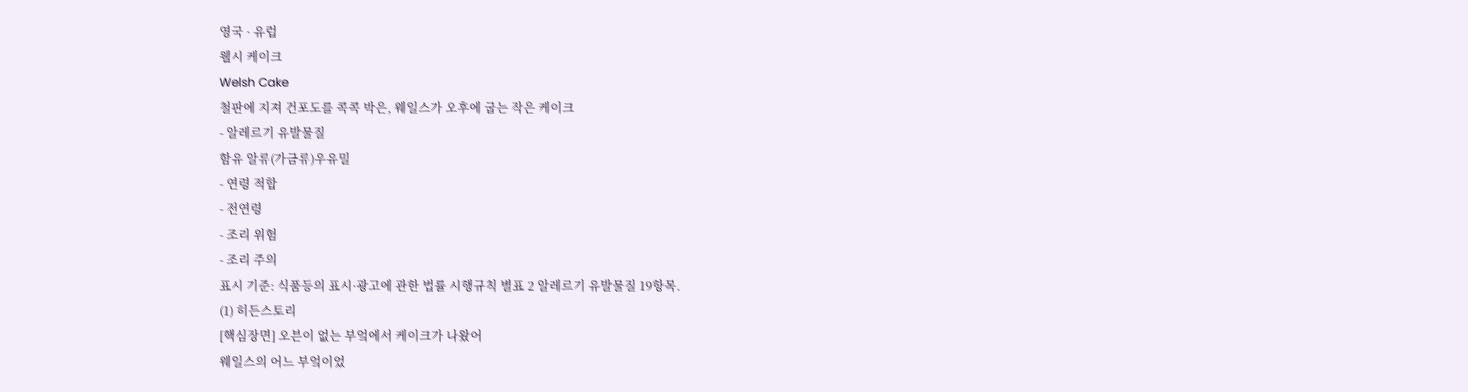영국 · 유럽
웰시 케이크
Welsh Cake
철판에 지져 건포도를 콕콕 박은, 웨일스가 오후에 굽는 작은 케이크
- 알레르기 유발물질
함유 알류(가금류)우유밀
- 연령 적합
- 전연령
- 조리 위험
- 조리 주의
표시 기준: 식품등의 표시·광고에 관한 법률 시행규칙 별표 2 알레르기 유발물질 19항목.
(1) 히든스토리
[핵심장면] 오븐이 없는 부엌에서 케이크가 나왔어
웨일스의 어느 부엌이었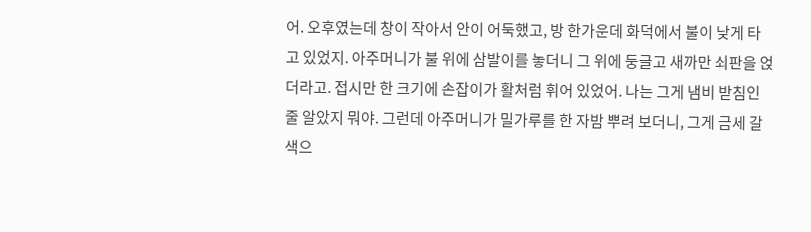어. 오후였는데 창이 작아서 안이 어둑했고, 방 한가운데 화덕에서 불이 낮게 타고 있었지. 아주머니가 불 위에 삼발이를 놓더니 그 위에 둥글고 새까만 쇠판을 얹더라고. 접시만 한 크기에 손잡이가 활처럼 휘어 있었어. 나는 그게 냄비 받침인 줄 알았지 뭐야. 그런데 아주머니가 밀가루를 한 자밤 뿌려 보더니, 그게 금세 갈색으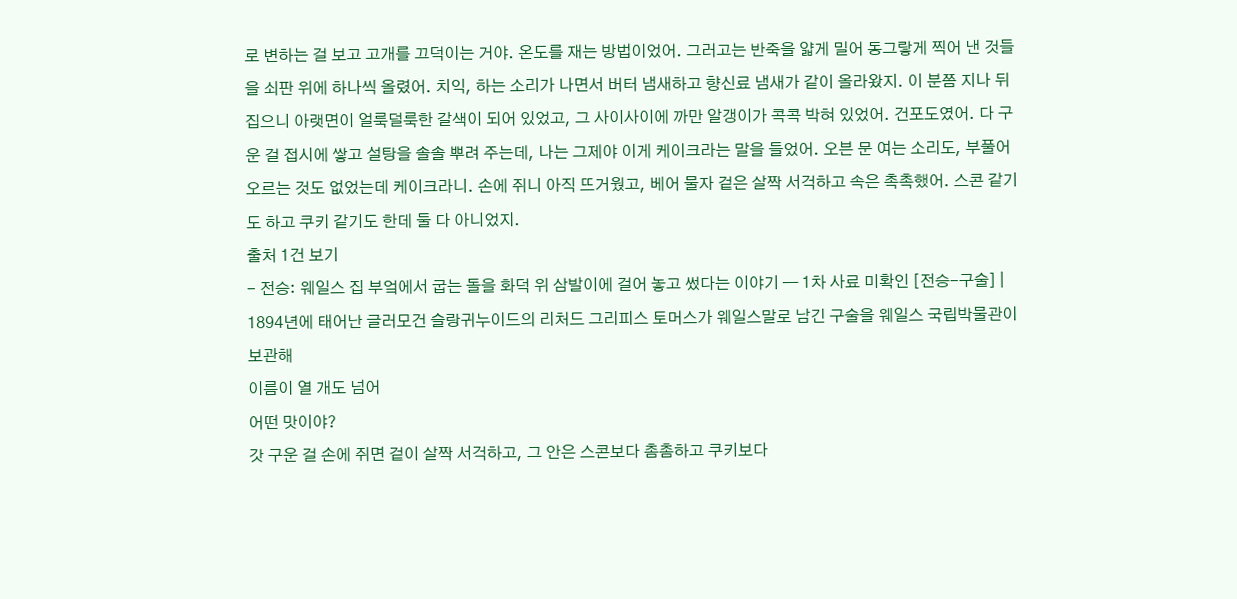로 변하는 걸 보고 고개를 끄덕이는 거야. 온도를 재는 방법이었어. 그러고는 반죽을 얇게 밀어 동그랗게 찍어 낸 것들을 쇠판 위에 하나씩 올렸어. 치익, 하는 소리가 나면서 버터 냄새하고 향신료 냄새가 같이 올라왔지. 이 분쯤 지나 뒤집으니 아랫면이 얼룩덜룩한 갈색이 되어 있었고, 그 사이사이에 까만 알갱이가 콕콕 박혀 있었어. 건포도였어. 다 구운 걸 접시에 쌓고 설탕을 솔솔 뿌려 주는데, 나는 그제야 이게 케이크라는 말을 들었어. 오븐 문 여는 소리도, 부풀어 오르는 것도 없었는데 케이크라니. 손에 쥐니 아직 뜨거웠고, 베어 물자 겉은 살짝 서걱하고 속은 촉촉했어. 스콘 같기도 하고 쿠키 같기도 한데 둘 다 아니었지.
출처 1건 보기
- 전승: 웨일스 집 부엌에서 굽는 돌을 화덕 위 삼발이에 걸어 놓고 썼다는 이야기 — 1차 사료 미확인 [전승-구술] | 1894년에 태어난 글러모건 슬랑귀누이드의 리처드 그리피스 토머스가 웨일스말로 남긴 구술을 웨일스 국립박물관이 보관해
이름이 열 개도 넘어
어떤 맛이야?
갓 구운 걸 손에 쥐면 겉이 살짝 서걱하고, 그 안은 스콘보다 촘촘하고 쿠키보다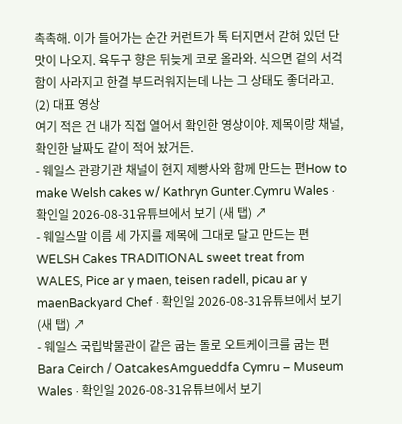촉촉해. 이가 들어가는 순간 커런트가 톡 터지면서 갇혀 있던 단맛이 나오지. 육두구 향은 뒤늦게 코로 올라와. 식으면 겉의 서걱함이 사라지고 한결 부드러워지는데 나는 그 상태도 좋더라고.
(2) 대표 영상
여기 적은 건 내가 직접 열어서 확인한 영상이야. 제목이랑 채널, 확인한 날짜도 같이 적어 놨거든.
- 웨일스 관광기관 채널이 현지 제빵사와 함께 만드는 편How to make Welsh cakes w/ Kathryn Gunter.Cymru Wales · 확인일 2026-08-31유튜브에서 보기 (새 탭) ↗
- 웨일스말 이름 세 가지를 제목에 그대로 달고 만드는 편WELSH Cakes TRADITIONAL sweet treat from WALES, Pice ar y maen, teisen radell, picau ar y maenBackyard Chef · 확인일 2026-08-31유튜브에서 보기 (새 탭) ↗
- 웨일스 국립박물관이 같은 굽는 돌로 오트케이크를 굽는 편Bara Ceirch / OatcakesAmgueddfa Cymru – Museum Wales · 확인일 2026-08-31유튜브에서 보기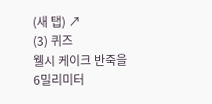(새 탭) ↗
(3) 퀴즈
웰시 케이크 반죽을 6밀리미터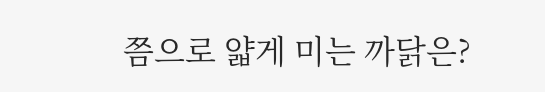쯤으로 얇게 미는 까닭은?